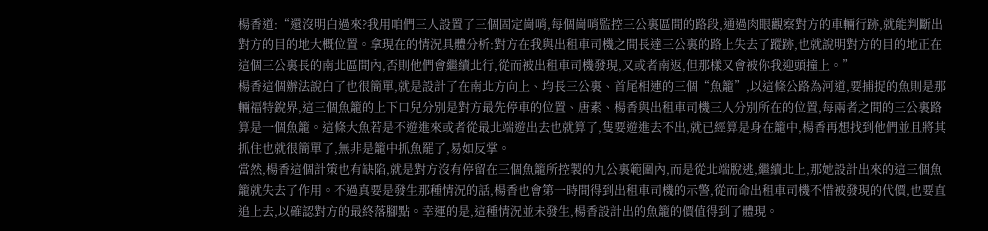楊香道:“還沒明白過來?我用咱們三人設置了三個固定崗哨,每個崗哨監控三公裏區間的路段,通過肉眼觀察對方的車輛行跡,就能判斷出對方的目的地大概位置。拿現在的情況具體分析:對方在我與出租車司機之間長達三公裏的路上失去了蹤跡,也就說明對方的目的地正在這個三公裏長的南北區間內,否則他們會繼續北行,從而被出租車司機發現,又或者南返,但那樣又會被你我迎頭撞上。”
楊香這個辦法說白了也很簡單,就是設計了在南北方向上、均長三公裏、首尾相連的三個“魚籠”,以這條公路為河道,要捕捉的魚則是那輛福特銳界,這三個魚籠的上下口兒分別是對方最先停車的位置、唐素、楊香與出租車司機三人分別所在的位置,每兩者之間的三公裏路算是一個魚籠。這條大魚若是不遊進來或者從最北端遊出去也就算了,隻要遊進去不出,就已經算是身在籠中,楊香再想找到他們並且將其抓住也就很簡單了,無非是籠中抓魚罷了,易如反掌。
當然,楊香這個計策也有缺陷,就是對方沒有停留在三個魚籠所控製的九公裏範圍內,而是從北端脫逃,繼續北上,那她設計出來的這三個魚籠就失去了作用。不過真要是發生那種情況的話,楊香也會第一時間得到出租車司機的示警,從而命出租車司機不惜被發現的代價,也要直追上去,以確認對方的最終落腳點。幸運的是,這種情況並未發生,楊香設計出的魚籠的價值得到了體現。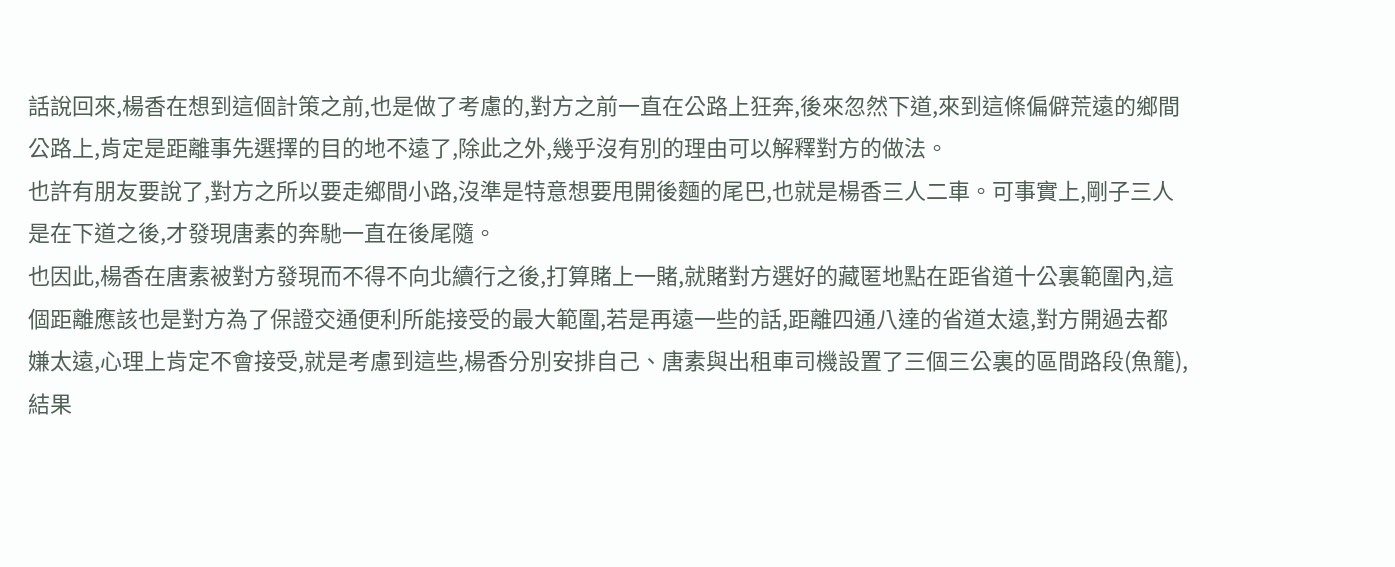話說回來,楊香在想到這個計策之前,也是做了考慮的,對方之前一直在公路上狂奔,後來忽然下道,來到這條偏僻荒遠的鄉間公路上,肯定是距離事先選擇的目的地不遠了,除此之外,幾乎沒有別的理由可以解釋對方的做法。
也許有朋友要說了,對方之所以要走鄉間小路,沒準是特意想要甩開後麵的尾巴,也就是楊香三人二車。可事實上,剛子三人是在下道之後,才發現唐素的奔馳一直在後尾隨。
也因此,楊香在唐素被對方發現而不得不向北續行之後,打算賭上一賭,就賭對方選好的藏匿地點在距省道十公裏範圍內,這個距離應該也是對方為了保證交通便利所能接受的最大範圍,若是再遠一些的話,距離四通八達的省道太遠,對方開過去都嫌太遠,心理上肯定不會接受,就是考慮到這些,楊香分別安排自己、唐素與出租車司機設置了三個三公裏的區間路段(魚籠),結果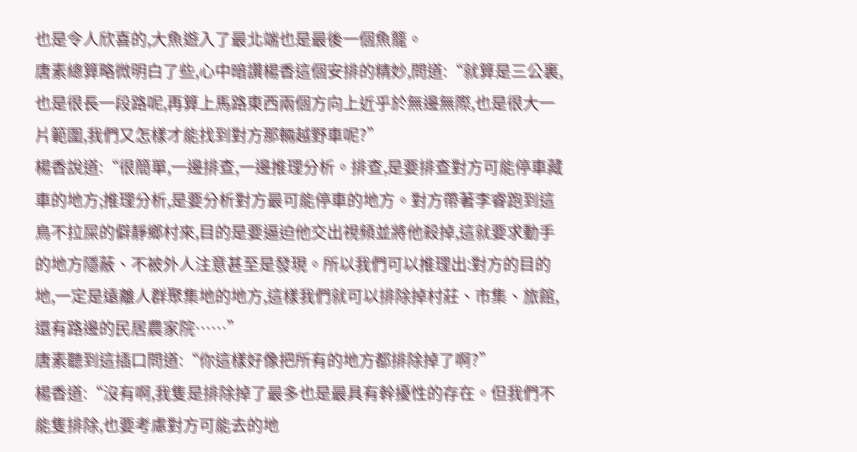也是令人欣喜的,大魚遊入了最北端也是最後一個魚籠。
唐素總算略微明白了些,心中暗讚楊香這個安排的精妙,問道:“就算是三公裏,也是很長一段路呢,再算上馬路東西兩個方向上近乎於無邊無際,也是很大一片範圍,我們又怎樣才能找到對方那輛越野車呢?”
楊香說道:“很簡單,一邊排查,一邊推理分析。排查,是要排查對方可能停車藏車的地方;推理分析,是要分析對方最可能停車的地方。對方帶著李睿跑到這鳥不拉屎的僻靜鄉村來,目的是要逼迫他交出視頻並將他殺掉,這就要求動手的地方隱蔽、不被外人注意甚至是發現。所以我們可以推理出:對方的目的地,一定是遠離人群聚集地的地方,這樣我們就可以排除掉村莊、市集、旅館,還有路邊的民居農家院……”
唐素聽到這插口問道:“你這樣好像把所有的地方都排除掉了啊?”
楊香道:“沒有啊,我隻是排除掉了最多也是最具有幹擾性的存在。但我們不能隻排除,也要考慮對方可能去的地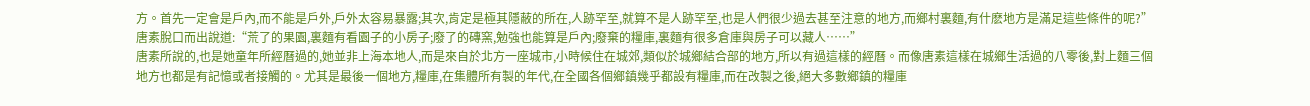方。首先一定會是戶內,而不能是戶外,戶外太容易暴露;其次,肯定是極其隱蔽的所在,人跡罕至,就算不是人跡罕至,也是人們很少過去甚至注意的地方,而鄉村裏麵,有什麽地方是滿足這些條件的呢?”
唐素脫口而出說道:“荒了的果園,裏麵有看園子的小房子;廢了的磚窯,勉強也能算是戶內;廢棄的糧庫,裏麵有很多倉庫與房子可以藏人……”
唐素所說的,也是她童年所經曆過的,她並非上海本地人,而是來自於北方一座城市,小時候住在城郊,類似於城鄉結合部的地方,所以有過這樣的經曆。而像唐素這樣在城鄉生活過的八零後,對上麵三個地方也都是有記憶或者接觸的。尤其是最後一個地方,糧庫,在集體所有製的年代,在全國各個鄉鎮幾乎都設有糧庫,而在改製之後,絕大多數鄉鎮的糧庫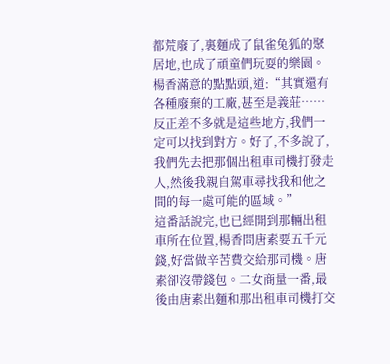都荒廢了,裏麵成了鼠雀兔狐的聚居地,也成了頑童們玩耍的樂園。
楊香滿意的點點頭,道:“其實還有各種廢棄的工廠,甚至是義莊……反正差不多就是這些地方,我們一定可以找到對方。好了,不多說了,我們先去把那個出租車司機打發走人,然後我親自駕車尋找我和他之間的每一處可能的區域。”
這番話說完,也已經開到那輛出租車所在位置,楊香問唐素要五千元錢,好當做辛苦費交給那司機。唐素卻沒帶錢包。二女商量一番,最後由唐素出麵和那出租車司機打交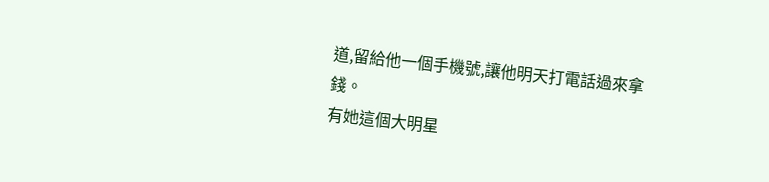道,留給他一個手機號,讓他明天打電話過來拿錢。
有她這個大明星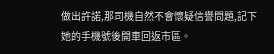做出許諾,那司機自然不會懷疑信譽問題,記下她的手機號後開車回返市區。